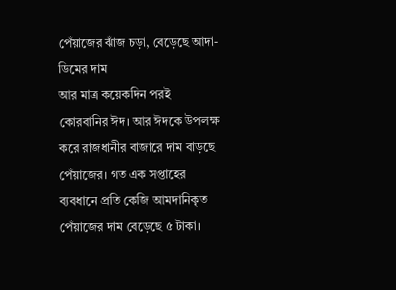পেঁয়াজের ঝাঁজ চড়া, বেড়েছে আদা-ডিমের দাম
আর মাত্র কয়েকদিন পরই কোরবানির ঈদ। আর ঈদকে উপলক্ষ করে রাজধানীর বাজারে দাম বাড়ছে পেঁয়াজের। গত এক সপ্তাহের ব্যবধানে প্রতি কেজি আমদানিকৃত পেঁয়াজের দাম বেড়েছে ৫ টাকা।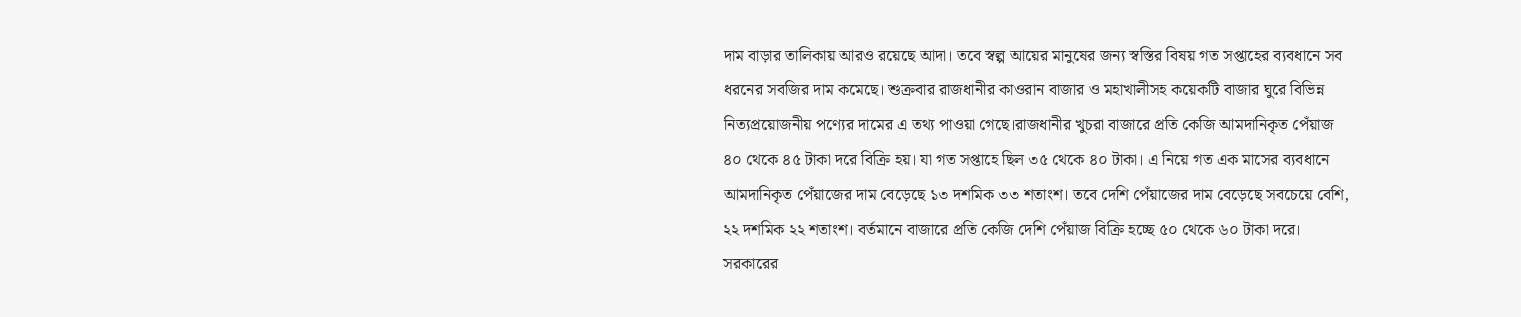দাম বাড়ার তালিকায় আরও রয়েছে আদা। তবে স্বল্প আয়ের মানুষের জন্য স্বস্তির বিষয় গত সপ্তাহের ব্যবধানে সব ধরনের সবজির দাম কমেছে। শুক্রবার রাজধানীর কাওরান বাজার ও মহাখালীসহ কয়েকটি বাজার ঘুরে বিভিন্ন নিত্যপ্রয়োজনীয় পণ্যের দামের এ তথ্য পাওয়া গেছে।রাজধানীর খুচরা বাজারে প্রতি কেজি আমদানিকৃত পেঁয়াজ ৪০ থেকে ৪৫ টাকা দরে বিক্রি হয়। যা গত সপ্তাহে ছিল ৩৫ থেকে ৪০ টাকা। এ নিয়ে গত এক মাসের ব্যবধানে আমদানিকৃত পেঁয়াজের দাম বেড়েছে ১৩ দশমিক ৩৩ শতাংশ। তবে দেশি পেঁয়াজের দাম বেড়েছে সবচেয়ে বেশি, ২২ দশমিক ২২ শতাংশ। বর্তমানে বাজারে প্রতি কেজি দেশি পেঁয়াজ বিক্রি হচ্ছে ৫০ থেকে ৬০ টাকা দরে। সরকারের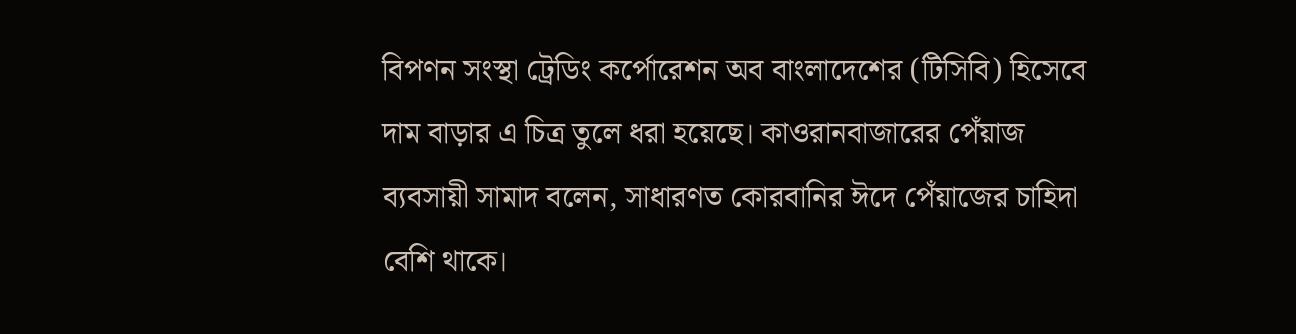বিপণন সংস্থা ট্রেডিং কর্পোরেশন অব বাংলাদেশের (টিসিবি) হিসেবে দাম বাড়ার এ চিত্র তুলে ধরা হয়েছে। কাওরানবাজারের পেঁয়াজ ব্যবসায়ী সামাদ বলেন, সাধারণত কোরবানির ঈদে পেঁয়াজের চাহিদা বেশি থাকে।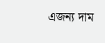এজন্য দাম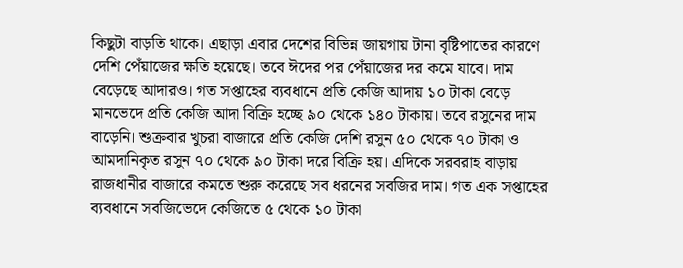কিছুটা বাড়তি থাকে। এছাড়া এবার দেশের বিভিন্ন জায়গায় টানা বৃষ্টিপাতের কারণে দেশি পেঁয়াজের ক্ষতি হয়েছে। তবে ঈদের পর পেঁয়াজের দর কমে যাবে। দাম বেড়েছে আদারও। গত সপ্তাহের ব্যবধানে প্রতি কেজি আদায় ১০ টাকা বেড়ে মানভেদে প্রতি কেজি আদা বিক্রি হচ্ছে ৯০ থেকে ১৪০ টাকায়। তবে রসুনের দাম বাড়েনি। শুক্রবার খুচরা বাজারে প্রতি কেজি দেশি রসুন ৫০ থেকে ৭০ টাকা ও আমদানিকৃত রসুন ৭০ থেকে ৯০ টাকা দরে বিক্রি হয়। এদিকে সরবরাহ বাড়ায় রাজধানীর বাজারে কমতে শুরু করেছে সব ধরনের সবজির দাম। গত এক সপ্তাহের ব্যবধানে সবজিভেদে কেজিতে ৫ থেকে ১০ টাকা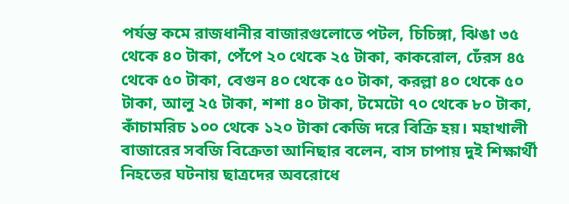পর্যন্ত কমে রাজধানীর বাজারগুলোতে পটল, চিচিঙ্গা, ঝিঙা ৩৫ থেকে ৪০ টাকা, পেঁপে ২০ থেকে ২৫ টাকা, কাকরোল, ঢেঁরস ৪৫ থেকে ৫০ টাকা, বেগুন ৪০ থেকে ৫০ টাকা, করল্লা ৪০ থেকে ৫০ টাকা, আলু ২৫ টাকা, শশা ৪০ টাকা, টমেটো ৭০ থেকে ৮০ টাকা, কাঁচামরিচ ১০০ থেকে ১২০ টাকা কেজি দরে বিক্রি হয়। মহাখালী বাজারের সবজি বিক্রেতা আনিছার বলেন, বাস চাপায় দুই শিক্ষার্থী নিহতের ঘটনায় ছাত্রদের অবরোধে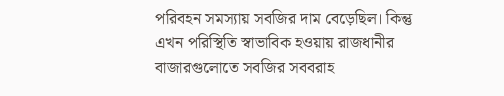পরিবহন সমস্যায় সবজির দাম বেড়েছিল। কিন্তু এখন পরিস্থিতি স্বাভাবিক হওয়ায় রাজধানীর বাজারগুলোতে সবজির সববরাহ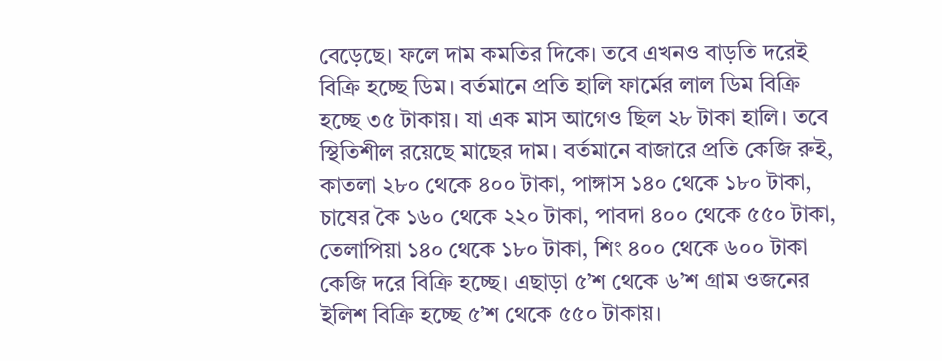বেড়েছে। ফলে দাম কমতির দিকে। তবে এখনও বাড়তি দরেই বিক্রি হচ্ছে ডিম। বর্তমানে প্রতি হালি ফার্মের লাল ডিম বিক্রি হচ্ছে ৩৫ টাকায়। যা এক মাস আগেও ছিল ২৮ টাকা হালি। তবে স্থিতিশীল রয়েছে মাছের দাম। বর্তমানে বাজারে প্রতি কেজি রুই, কাতলা ২৮০ থেকে ৪০০ টাকা, পাঙ্গাস ১৪০ থেকে ১৮০ টাকা, চাষের কৈ ১৬০ থেকে ২২০ টাকা, পাবদা ৪০০ থেকে ৫৫০ টাকা, তেলাপিয়া ১৪০ থেকে ১৮০ টাকা, শিং ৪০০ থেকে ৬০০ টাকা কেজি দরে বিক্রি হচ্ছে। এছাড়া ৫’শ থেকে ৬’শ গ্রাম ওজনের ইলিশ বিক্রি হচ্ছে ৫’শ থেকে ৫৫০ টাকায়।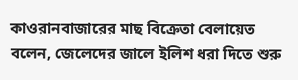কাওরানবাজারের মাছ বিক্রেতা বেলায়েত বলেন, জেলেদের জালে ইলিশ ধরা দিতে শুরু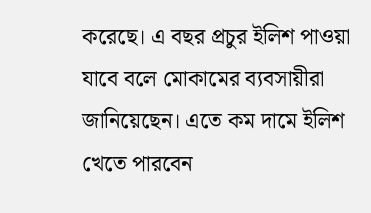করেছে। এ বছর প্রচুর ইলিশ পাওয়া যাবে বলে মোকামের ব্যবসায়ীরা জানিয়েছেন। এতে কম দামে ইলিশ খেতে পারবেন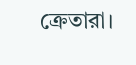ক্রেতারা।